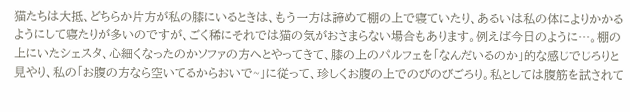猫たちは大抵、どちらか片方が私の膝にいるときは、もう一方は諦めて棚の上で寝ていたり、あるいは私の体によりかかるようにして寝たりが多いのですが、ごく稀にそれでは猫の気がおさまらない場合もあります。例えば今日のように…。棚の上にいたシェスタ、心細くなったのかソファの方へとやってきて、膝の上のパルフェを「なんだいるのか」的な感じでじろりと見やり、私の「お腹の方なら空いてるからおいで~」に従って、珍しくお腹の上でのびのびごろり。私としては腹筋を試されて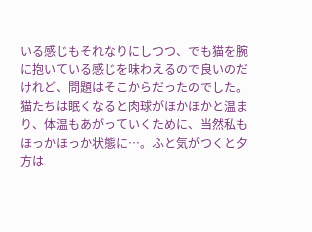いる感じもそれなりにしつつ、でも猫を腕に抱いている感じを味わえるので良いのだけれど、問題はそこからだったのでした。猫たちは眠くなると肉球がほかほかと温まり、体温もあがっていくために、当然私もほっかほっか状態に…。ふと気がつくと夕方は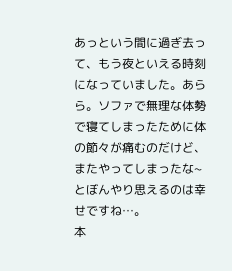あっという間に過ぎ去って、もう夜といえる時刻になっていました。あらら。ソファで無理な体勢で寝てしまったために体の節々が痛むのだけど、またやってしまったな~とぼんやり思えるのは幸せですね…。
本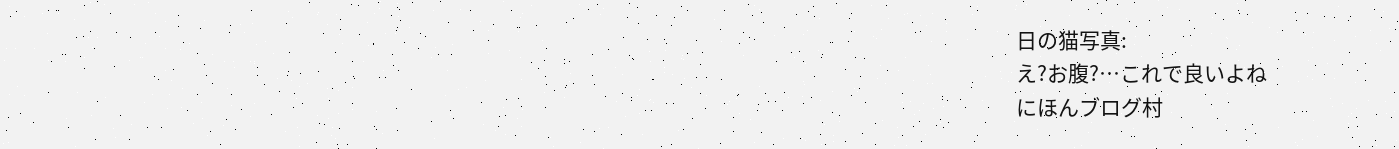日の猫写真:
え?お腹?…これで良いよね
にほんブログ村